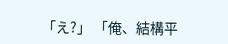「え?」 「俺、結構平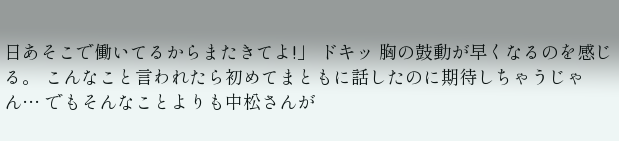日あそこで働いてるからまたきてよ!」 ドキッ 胸の鼓動が早くなるのを感じる。 こんなこと言われたら初めてまともに話したのに期待しちゃうじゃん… でもそんなことよりも中松さんが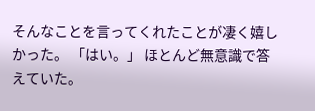そんなことを言ってくれたことが凄く嬉しかった。 「はい。」 ほとんど無意識で答えていた。